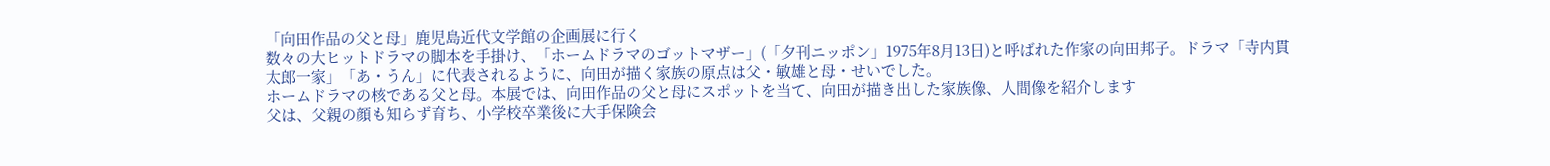「向田作品の父と母」鹿児島近代文学館の企画展に行く
数々の大ヒットドラマの脚本を手掛け、「ホームドラマのゴットマザー」(「夕刊ニッポン」1975年8月13日)と呼ばれた作家の向田邦子。ドラマ「寺内貫太郎一家」「あ・うん」に代表されるように、向田が描く家族の原点は父・敏雄と母・せいでした。
ホームドラマの核である父と母。本展では、向田作品の父と母にスポットを当て、向田が描き出した家族像、人間像を紹介します
父は、父親の顔も知らず育ち、小学校卒業後に大手保険会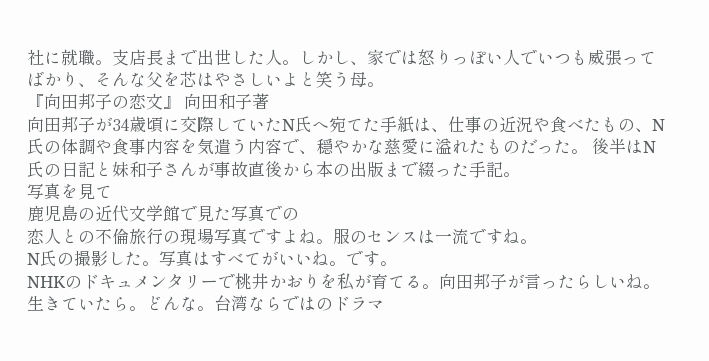社に就職。支店長まで出世した人。しかし、家では怒りっぽい人でいつも威張ってばかり、そんな父を芯はやさしいよと笑う母。
『向田邦子の恋文』 向田和子著
向田邦子が34歳頃に交際していたN氏へ宛てた手紙は、仕事の近況や食べたもの、N氏の体調や食事内容を気遣う内容で、穏やかな慈愛に溢れたものだった。 後半はN氏の日記と妹和子さんが事故直後から本の出版まで綴った手記。
写真を見て
鹿児島の近代文学館で見た写真での
恋人との不倫旅行の現場写真ですよね。服のセンスは一流ですね。
N氏の撮影した。写真はすべてがいいね。です。
NHKのドキュメンタリーで桃井かおりを私が育てる。向田邦子が言ったらしいね。
生きていたら。どんな。台湾ならではのドラマ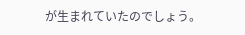が生まれていたのでしょう。